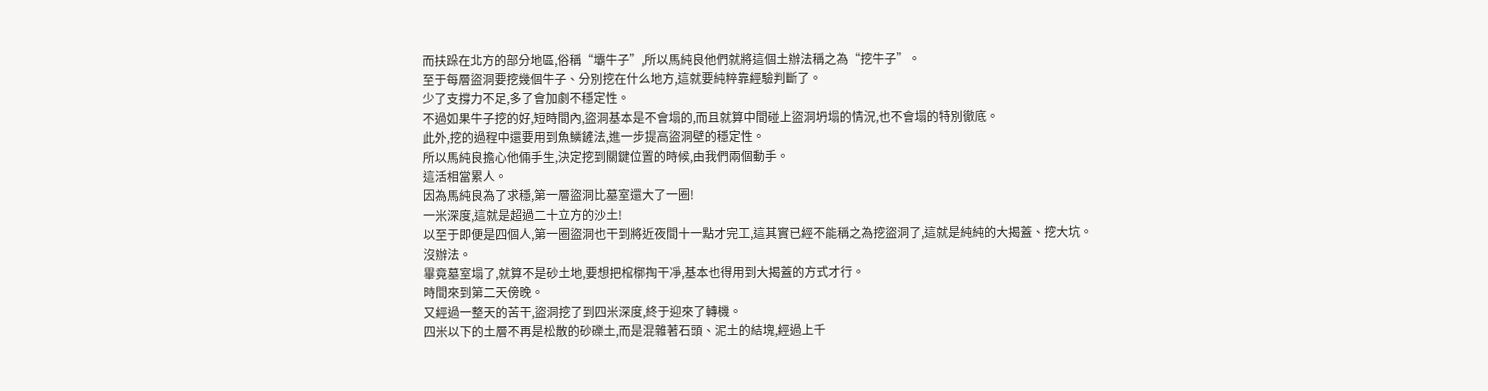而扶跺在北方的部分地區,俗稱“壩牛子”,所以馬純良他們就將這個土辦法稱之為“挖牛子”。
至于每層盜洞要挖幾個牛子、分別挖在什么地方,這就要純粹靠經驗判斷了。
少了支撐力不足,多了會加劇不穩定性。
不過如果牛子挖的好,短時間內,盜洞基本是不會塌的,而且就算中間碰上盜洞坍塌的情況,也不會塌的特別徹底。
此外,挖的過程中還要用到魚鱗鏟法,進一步提高盜洞壁的穩定性。
所以馬純良擔心他倆手生,決定挖到關鍵位置的時候,由我們兩個動手。
這活相當累人。
因為馬純良為了求穩,第一層盜洞比墓室還大了一圈!
一米深度,這就是超過二十立方的沙土!
以至于即便是四個人,第一圈盜洞也干到將近夜間十一點才完工,這其實已經不能稱之為挖盜洞了,這就是純純的大揭蓋、挖大坑。
沒辦法。
畢竟墓室塌了,就算不是砂土地,要想把棺槨掏干凈,基本也得用到大揭蓋的方式才行。
時間來到第二天傍晚。
又經過一整天的苦干,盜洞挖了到四米深度,終于迎來了轉機。
四米以下的土層不再是松散的砂礫土,而是混雜著石頭、泥土的結塊,經過上千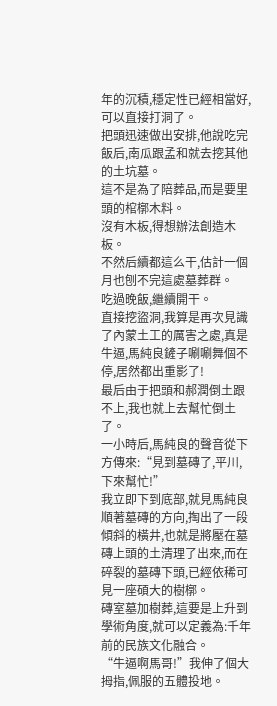年的沉積,穩定性已經相當好,可以直接打洞了。
把頭迅速做出安排,他說吃完飯后,南瓜跟孟和就去挖其他的土坑墓。
這不是為了陪葬品,而是要里頭的棺槨木料。
沒有木板,得想辦法創造木板。
不然后續都這么干,估計一個月也刨不完這處墓葬群。
吃過晚飯,繼續開干。
直接挖盜洞,我算是再次見識了內蒙土工的厲害之處,真是牛逼,馬純良鏟子唰唰舞個不停,居然都出重影了!
最后由于把頭和郝潤倒土跟不上,我也就上去幫忙倒土了。
一小時后,馬純良的聲音從下方傳來:“見到墓磚了,平川,下來幫忙!”
我立即下到底部,就見馬純良順著墓磚的方向,掏出了一段傾斜的橫井,也就是將壓在墓磚上頭的土清理了出來,而在碎裂的墓磚下頭,已經依稀可見一座碩大的樹槨。
磚室墓加樹葬,這要是上升到學術角度,就可以定義為:千年前的民族文化融合。
“牛逼啊馬哥!”我伸了個大拇指,佩服的五體投地。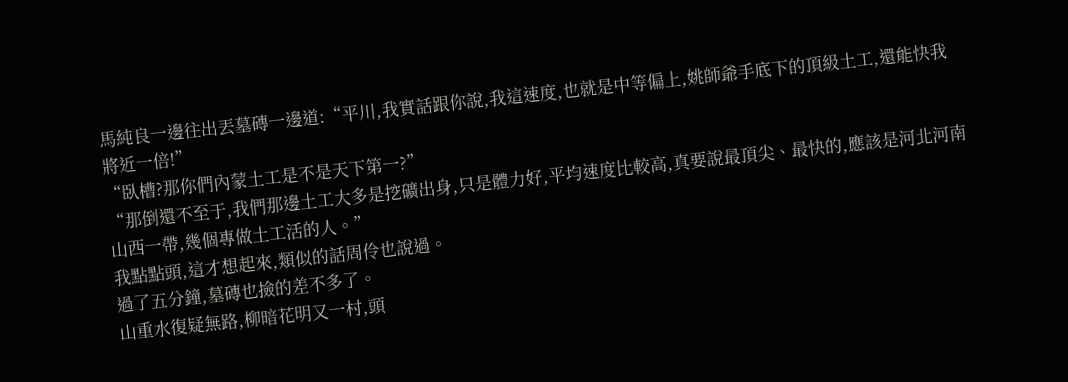馬純良一邊往出丟墓磚一邊道:“平川,我實話跟你說,我這速度,也就是中等偏上,姚師爺手底下的頂級土工,還能快我將近一倍!”
“臥槽?那你們內蒙土工是不是天下第一?”
“那倒還不至于,我們那邊土工大多是挖礦出身,只是體力好,平均速度比較高,真要說最頂尖、最快的,應該是河北河南山西一帶,幾個專做土工活的人。”
我點點頭,這才想起來,類似的話周伶也說過。
過了五分鐘,墓磚也撿的差不多了。
山重水復疑無路,柳暗花明又一村,頭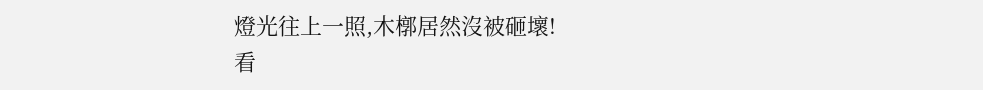燈光往上一照,木槨居然沒被砸壞!
看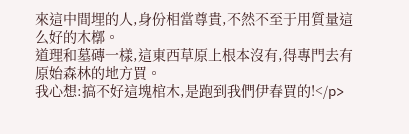來這中間埋的人,身份相當尊貴,不然不至于用質量這么好的木槨。
道理和墓磚一樣,這東西草原上根本沒有,得專門去有原始森林的地方買。
我心想:搞不好這塊棺木,是跑到我們伊春買的!</p>